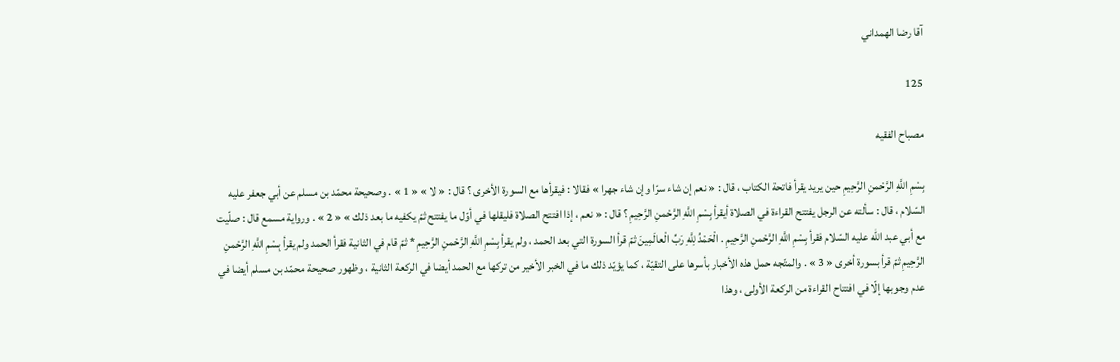آقا رضا الهمداني

125

مصباح الفقيه

بِسْمِ اللَّهِ الرَّحْمنِ الرَّحِيمِ حين يريد يقرأ فاتحة الكتاب ، قال : « نعم إن شاء سرّا وإن شاء جهرا » فقالا : فيقرأها مع السورة الأخرى ؟ قال : « لا » « 1 » . وصحيحة محمّد بن مسلم عن أبي جعفر عليه السّلام ، قال : سألته عن الرجل يفتتح القراءة في الصلاة أيقرأ بِسْمِ اللَّهِ الرَّحْمنِ الرَّحِيمِ ؟ قال : « نعم ، إذا افتتح الصلاة فليقلها في أوّل ما يفتتح ثمّ يكفيه ما بعد ذلك » « 2 » . ورواية مسمع قال : صلّيت مع أبي عبد اللّه عليه السّلام فقرأ بِسْمِ اللَّهِ الرَّحْمنِ الرَّحِيمِ . الْحَمْدُ لِلَّهِ رَبِّ الْعالَمِينَ ثمّ قرأ السورة التي بعد الحمد ، ولم يقرأ بِسْمِ اللَّهِ الرَّحْمنِ الرَّحِيمِ * ثمّ قام في الثانية فقرأ الحمد ولم يقرأ بِسْمِ اللَّهِ الرَّحْمنِ الرَّحِيمِ ثمّ قرأ بسورة أخرى « 3 » . والمتّجه حمل هذه الأخبار بأسرها على التقيّة ، كما يؤيّد ذلك ما في الخبر الأخير من تركها مع الحمد أيضا في الركعة الثانية ، وظهور صحيحة محمّد بن مسلم أيضا في عدم وجوبها إلّا في افتتاح القراءة من الركعة الأولى ، وهذا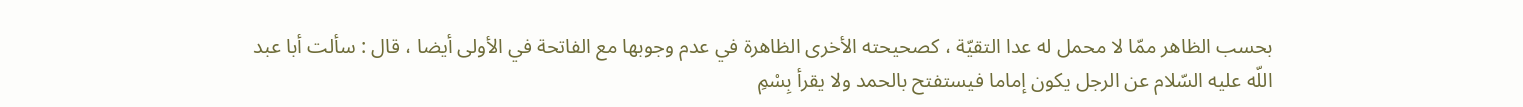بحسب الظاهر ممّا لا محمل له عدا التقيّة ، كصحيحته الأخرى الظاهرة في عدم وجوبها مع الفاتحة في الأولى أيضا ، قال : سألت أبا عبد اللّه عليه السّلام عن الرجل يكون إماما فيستفتح بالحمد ولا يقرأ بِسْمِ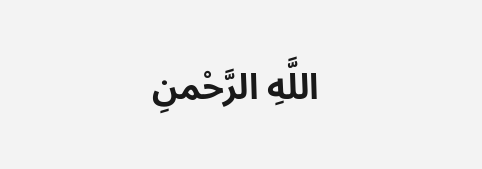اللَّهِ الرَّحْمنِ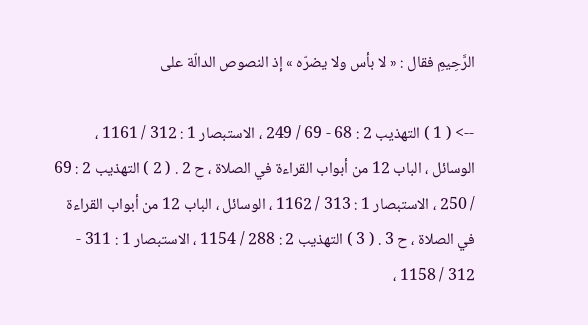الرَّحِيمِ فقال : « لا بأس ولا يضرّه » إذ النصوص الدالّة على

--> ( 1 ) التهذيب 2 : 68 - 69 / 249 ، الاستبصار 1 : 312 / 1161 ، الوسائل ، الباب 12 من أبواب القراءة في الصلاة ، ح 2 . ( 2 ) التهذيب 2 : 69 / 250 ، الاستبصار 1 : 313 / 1162 ، الوسائل ، الباب 12 من أبواب القراءة في الصلاة ، ح 3 . ( 3 ) التهذيب 2 : 288 / 1154 ، الاستبصار 1 : 311 - 312 / 1158 ،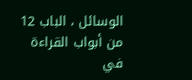الوسائل ، الباب 12 من أبواب القراءة في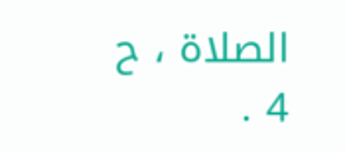الصلاة ، ح 4 .